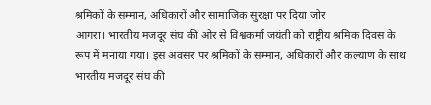श्रमिकों के सम्मान, अधिकारों और सामाजिक सुरक्षा पर दिया जोर
आगरा। भारतीय मजदूर संघ की ओर से विश्वकर्मा जयंती को राष्ट्रीय श्रमिक दिवस के रूप में मनाया गया। इस अवसर पर श्रमिकों के सम्मान, अधिकारों और कल्याण के साथ भारतीय मजदूर संघ की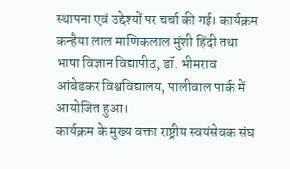स्थापना एवं उद्देश्यों पर चर्चा की गई। कार्यक्रम कन्हैया लाल माणिकलाल मुंशी हिंदी तथा भाषा विज्ञान विद्यापीठ, डॉ. भीमराव आंबेडकर विश्वविद्यालय, पालीवाल पार्क में आयोजित हुआ।
कार्यक्रम के मुख्य वक्ता राष्ट्रीय स्वयंसेवक संघ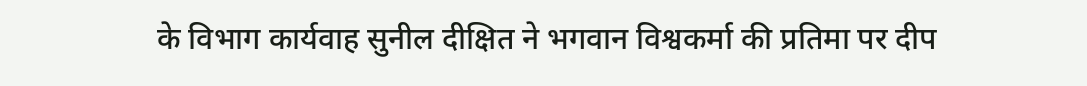के विभाग कार्यवाह सुनील दीक्षित ने भगवान विश्वकर्मा की प्रतिमा पर दीप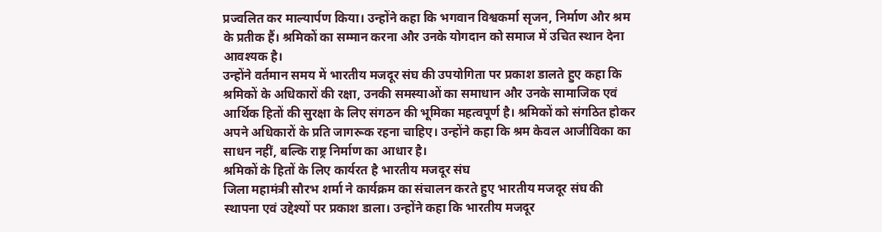प्रज्वलित कर माल्यार्पण किया। उन्होंने कहा कि भगवान विश्वकर्मा सृजन, निर्माण और श्रम के प्रतीक हैं। श्रमिकों का सम्मान करना और उनके योगदान को समाज में उचित स्थान देना आवश्यक है।
उन्होंने वर्तमान समय में भारतीय मजदूर संघ की उपयोगिता पर प्रकाश डालते हुए कहा कि श्रमिकों के अधिकारों की रक्षा, उनकी समस्याओं का समाधान और उनके सामाजिक एवं आर्थिक हितों की सुरक्षा के लिए संगठन की भूमिका महत्वपूर्ण है। श्रमिकों को संगठित होकर अपने अधिकारों के प्रति जागरूक रहना चाहिए। उन्होंने कहा कि श्रम केवल आजीविका का साधन नहीं, बल्कि राष्ट्र निर्माण का आधार है।
श्रमिकों के हितों के लिए कार्यरत है भारतीय मजदूर संघ
जिला महामंत्री सौरभ शर्मा ने कार्यक्रम का संचालन करते हुए भारतीय मजदूर संघ की स्थापना एवं उद्देश्यों पर प्रकाश डाला। उन्होंने कहा कि भारतीय मजदूर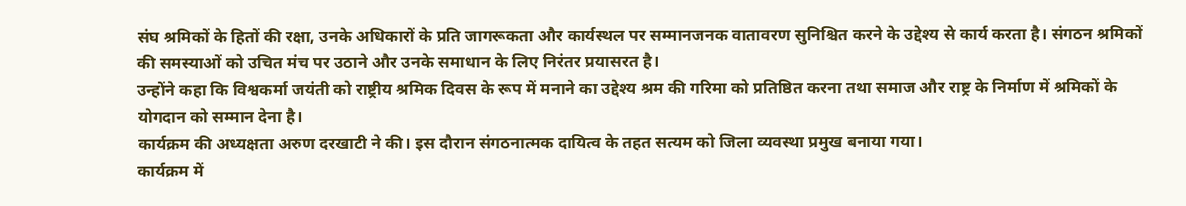संघ श्रमिकों के हितों की रक्षा, उनके अधिकारों के प्रति जागरूकता और कार्यस्थल पर सम्मानजनक वातावरण सुनिश्चित करने के उद्देश्य से कार्य करता है। संगठन श्रमिकों की समस्याओं को उचित मंच पर उठाने और उनके समाधान के लिए निरंतर प्रयासरत है।
उन्होंने कहा कि विश्वकर्मा जयंती को राष्ट्रीय श्रमिक दिवस के रूप में मनाने का उद्देश्य श्रम की गरिमा को प्रतिष्ठित करना तथा समाज और राष्ट्र के निर्माण में श्रमिकों के योगदान को सम्मान देना है।
कार्यक्रम की अध्यक्षता अरुण दरखाटी ने की। इस दौरान संगठनात्मक दायित्व के तहत सत्यम को जिला व्यवस्था प्रमुख बनाया गया।
कार्यक्रम में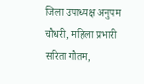जिला उपाध्यक्ष अनुपम चौधरी, महिला प्रभारी सरिता गौतम,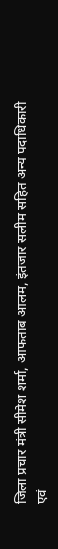जिला प्रचार मंत्री सीमेश शर्मा, आफताब आलम, इंतजार सलीम सहित अन्य पदाधिकारी एवं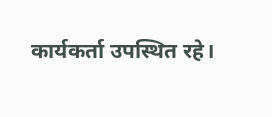कार्यकर्ता उपस्थित रहे।